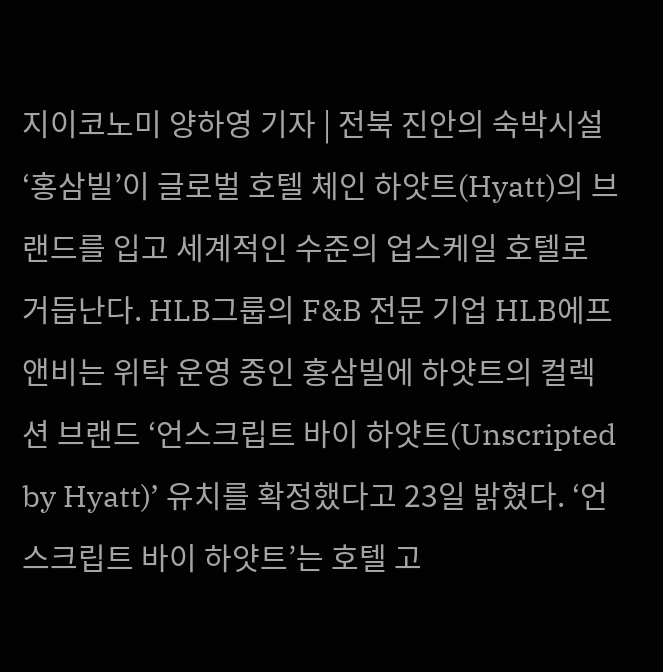지이코노미 양하영 기자 | 전북 진안의 숙박시설 ‘홍삼빌’이 글로벌 호텔 체인 하얏트(Hyatt)의 브랜드를 입고 세계적인 수준의 업스케일 호텔로 거듭난다. HLB그룹의 F&B 전문 기업 HLB에프앤비는 위탁 운영 중인 홍삼빌에 하얏트의 컬렉션 브랜드 ‘언스크립트 바이 하얏트(Unscripted by Hyatt)’ 유치를 확정했다고 23일 밝혔다. ‘언스크립트 바이 하얏트’는 호텔 고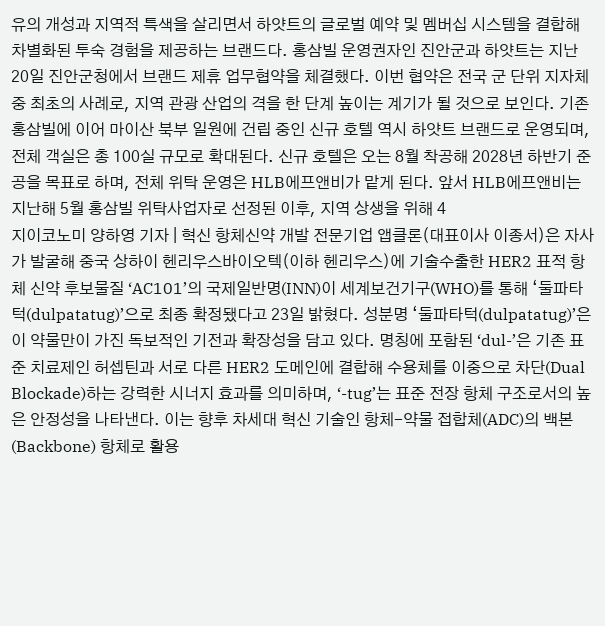유의 개성과 지역적 특색을 살리면서 하얏트의 글로벌 예약 및 멤버십 시스템을 결합해 차별화된 투숙 경험을 제공하는 브랜드다. 홍삼빌 운영권자인 진안군과 하얏트는 지난 20일 진안군청에서 브랜드 제휴 업무협약을 체결했다. 이번 협약은 전국 군 단위 지자체 중 최초의 사례로, 지역 관광 산업의 격을 한 단계 높이는 계기가 될 것으로 보인다. 기존 홍삼빌에 이어 마이산 북부 일원에 건립 중인 신규 호텔 역시 하얏트 브랜드로 운영되며, 전체 객실은 총 100실 규모로 확대된다. 신규 호텔은 오는 8월 착공해 2028년 하반기 준공을 목표로 하며, 전체 위탁 운영은 HLB에프앤비가 맡게 된다. 앞서 HLB에프앤비는 지난해 5월 홍삼빌 위탁사업자로 선정된 이후, 지역 상생을 위해 4
지이코노미 양하영 기자 | 혁신 항체신약 개발 전문기업 앱클론(대표이사 이종서)은 자사가 발굴해 중국 상하이 헨리우스바이오텍(이하 헨리우스)에 기술수출한 HER2 표적 항체 신약 후보물질 ‘AC101’의 국제일반명(INN)이 세계보건기구(WHO)를 통해 ‘둘파타턱(dulpatatug)’으로 최종 확정됐다고 23일 밝혔다. 성분명 ‘둘파타턱(dulpatatug)’은 이 약물만이 가진 독보적인 기전과 확장성을 담고 있다. 명칭에 포함된 ‘dul-’은 기존 표준 치료제인 허셉틴과 서로 다른 HER2 도메인에 결합해 수용체를 이중으로 차단(Dual Blockade)하는 강력한 시너지 효과를 의미하며, ‘-tug’는 표준 전장 항체 구조로서의 높은 안정성을 나타낸다. 이는 향후 차세대 혁신 기술인 항체-약물 접합체(ADC)의 백본(Backbone) 항체로 활용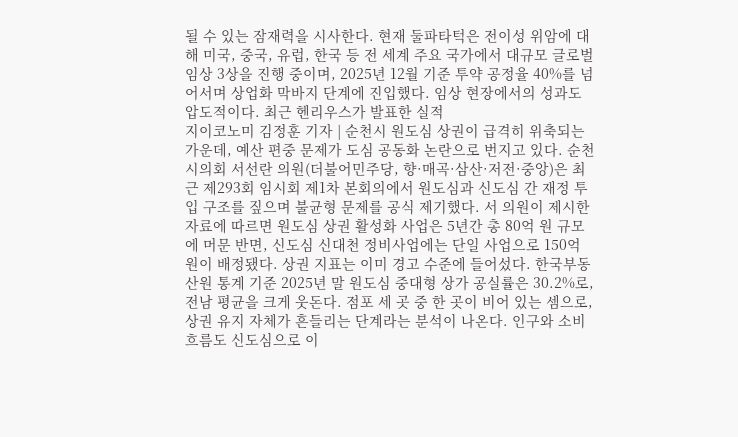될 수 있는 잠재력을 시사한다. 현재 둘파타턱은 전이성 위암에 대해 미국, 중국, 유럽, 한국 등 전 세계 주요 국가에서 대규모 글로벌 임상 3상을 진행 중이며, 2025년 12월 기준 투약 공정율 40%를 넘어서며 상업화 막바지 단계에 진입했다. 임상 현장에서의 성과도 압도적이다. 최근 헨리우스가 발표한 실적
지이코노미 김정훈 기자 | 순천시 원도심 상권이 급격히 위축되는 가운데, 예산 편중 문제가 도심 공동화 논란으로 번지고 있다. 순천시의회 서선란 의원(더불어민주당, 향·매곡·삼산·저전·중앙)은 최근 제293회 임시회 제1차 본회의에서 원도심과 신도심 간 재정 투입 구조를 짚으며 불균형 문제를 공식 제기했다. 서 의원이 제시한 자료에 따르면 원도심 상권 활성화 사업은 5년간 총 80억 원 규모에 머문 반면, 신도심 신대천 정비사업에는 단일 사업으로 150억 원이 배정됐다. 상권 지표는 이미 경고 수준에 들어섰다. 한국부동산원 통계 기준 2025년 말 원도심 중대형 상가 공실률은 30.2%로, 전남 평균을 크게 웃돈다. 점포 세 곳 중 한 곳이 비어 있는 셈으로, 상권 유지 자체가 흔들리는 단계라는 분석이 나온다. 인구와 소비 흐름도 신도심으로 이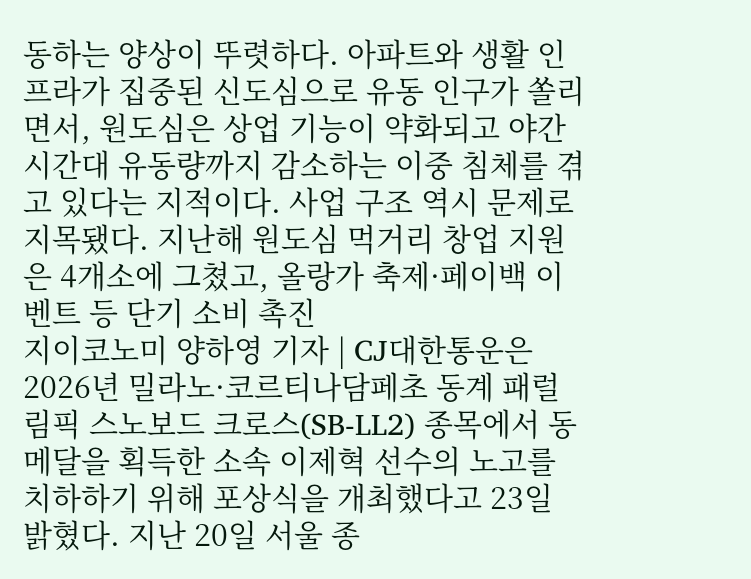동하는 양상이 뚜렷하다. 아파트와 생활 인프라가 집중된 신도심으로 유동 인구가 쏠리면서, 원도심은 상업 기능이 약화되고 야간 시간대 유동량까지 감소하는 이중 침체를 겪고 있다는 지적이다. 사업 구조 역시 문제로 지목됐다. 지난해 원도심 먹거리 창업 지원은 4개소에 그쳤고, 올랑가 축제·페이백 이벤트 등 단기 소비 촉진
지이코노미 양하영 기자 | CJ대한통운은 2026년 밀라노·코르티나담페초 동계 패럴림픽 스노보드 크로스(SB-LL2) 종목에서 동메달을 획득한 소속 이제혁 선수의 노고를 치하하기 위해 포상식을 개최했다고 23일 밝혔다. 지난 20일 서울 종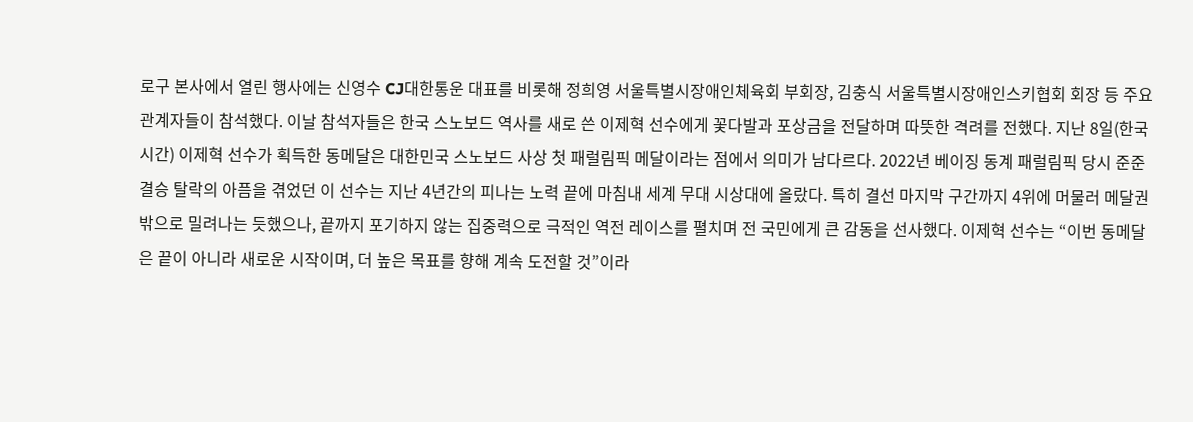로구 본사에서 열린 행사에는 신영수 CJ대한통운 대표를 비롯해 정희영 서울특별시장애인체육회 부회장, 김충식 서울특별시장애인스키협회 회장 등 주요 관계자들이 참석했다. 이날 참석자들은 한국 스노보드 역사를 새로 쓴 이제혁 선수에게 꽃다발과 포상금을 전달하며 따뜻한 격려를 전했다. 지난 8일(한국시간) 이제혁 선수가 획득한 동메달은 대한민국 스노보드 사상 첫 패럴림픽 메달이라는 점에서 의미가 남다르다. 2022년 베이징 동계 패럴림픽 당시 준준결승 탈락의 아픔을 겪었던 이 선수는 지난 4년간의 피나는 노력 끝에 마침내 세계 무대 시상대에 올랐다. 특히 결선 마지막 구간까지 4위에 머물러 메달권 밖으로 밀려나는 듯했으나, 끝까지 포기하지 않는 집중력으로 극적인 역전 레이스를 펼치며 전 국민에게 큰 감동을 선사했다. 이제혁 선수는 “이번 동메달은 끝이 아니라 새로운 시작이며, 더 높은 목표를 향해 계속 도전할 것”이라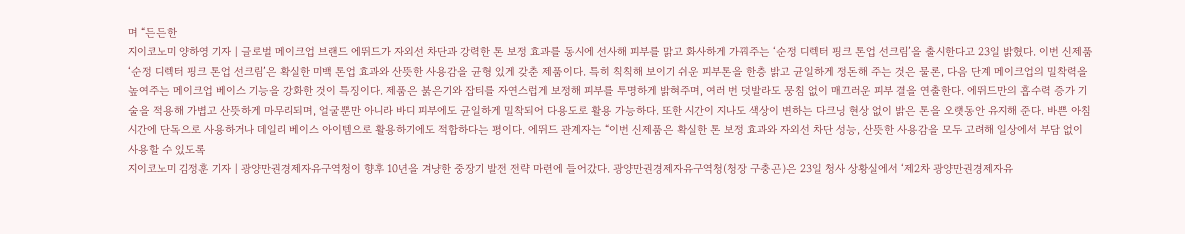며 “든든한
지이코노미 양하영 기자 | 글로벌 메이크업 브랜드 에뛰드가 자외선 차단과 강력한 톤 보정 효과를 동시에 선사해 피부를 맑고 화사하게 가꿔주는 ‘순정 디렉터 핑크 톤업 선크림’을 출시한다고 23일 밝혔다. 이번 신제품 ‘순정 디렉터 핑크 톤업 선크림’은 확실한 미백 톤업 효과와 산뜻한 사용감을 균형 있게 갖춘 제품이다. 특히 칙칙해 보이기 쉬운 피부톤을 한층 밝고 균일하게 정돈해 주는 것은 물론, 다음 단계 메이크업의 밀착력을 높여주는 메이크업 베이스 기능을 강화한 것이 특징이다. 제품은 붉은기와 잡티를 자연스럽게 보정해 피부를 투명하게 밝혀주며, 여러 번 덧발라도 뭉침 없이 매끄러운 피부 결을 연출한다. 에뛰드만의 흡수력 증가 기술을 적용해 가볍고 산뜻하게 마무리되며, 얼굴뿐만 아니라 바디 피부에도 균일하게 밀착되어 다용도로 활용 가능하다. 또한 시간이 지나도 색상이 변하는 다크닝 현상 없이 밝은 톤을 오랫동안 유지해 준다. 바쁜 아침 시간에 단독으로 사용하거나 데일리 베이스 아이템으로 활용하기에도 적합하다는 평이다. 에뛰드 관계자는 “이번 신제품은 확실한 톤 보정 효과와 자외선 차단 성능, 산뜻한 사용감을 모두 고려해 일상에서 부담 없이 사용할 수 있도록
지이코노미 김정훈 기자 | 광양만권경제자유구역청이 향후 10년을 겨냥한 중장기 발전 전략 마련에 들어갔다. 광양만권경제자유구역청(청장 구충곤)은 23일 청사 상황실에서 ‘제2차 광양만권경제자유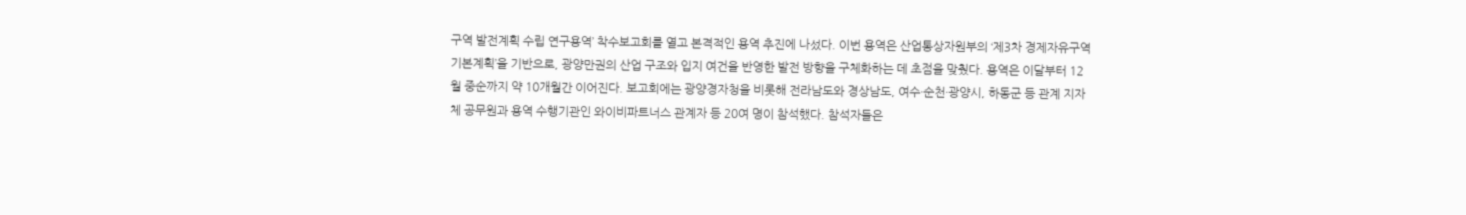구역 발전계획 수립 연구용역’ 착수보고회를 열고 본격적인 용역 추진에 나섰다. 이번 용역은 산업통상자원부의 ‘제3차 경제자유구역 기본계획’을 기반으로, 광양만권의 산업 구조와 입지 여건을 반영한 발전 방향을 구체화하는 데 초점을 맞췄다. 용역은 이달부터 12월 중순까지 약 10개월간 이어진다. 보고회에는 광양경자청을 비롯해 전라남도와 경상남도, 여수·순천·광양시, 하동군 등 관계 지자체 공무원과 용역 수행기관인 와이비파트너스 관계자 등 20여 명이 참석했다. 참석자들은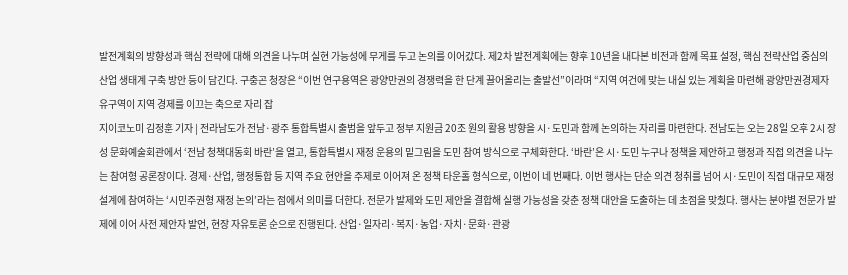발전계획의 방향성과 핵심 전략에 대해 의견을 나누며 실현 가능성에 무게를 두고 논의를 이어갔다. 제2차 발전계획에는 향후 10년을 내다본 비전과 함께 목표 설정, 핵심 전략산업 중심의 산업 생태계 구축 방안 등이 담긴다. 구충곤 청장은 “이번 연구용역은 광양만권의 경쟁력을 한 단계 끌어올리는 출발선”이라며 “지역 여건에 맞는 내실 있는 계획을 마련해 광양만권경제자유구역이 지역 경제를 이끄는 축으로 자리 잡
지이코노미 김정훈 기자 | 전라남도가 전남·광주 통합특별시 출범을 앞두고 정부 지원금 20조 원의 활용 방향을 시·도민과 함께 논의하는 자리를 마련한다. 전남도는 오는 28일 오후 2시 장성 문화예술회관에서 ‘전남 청책대동회 바란’을 열고, 통합특별시 재정 운용의 밑그림을 도민 참여 방식으로 구체화한다. ‘바란’은 시·도민 누구나 정책을 제안하고 행정과 직접 의견을 나누는 참여형 공론장이다. 경제·산업, 행정통합 등 지역 주요 현안을 주제로 이어져 온 정책 타운홀 형식으로, 이번이 네 번째다. 이번 행사는 단순 의견 청취를 넘어 시·도민이 직접 대규모 재정 설계에 참여하는 ‘시민주권형 재정 논의’라는 점에서 의미를 더한다. 전문가 발제와 도민 제안을 결합해 실행 가능성을 갖춘 정책 대안을 도출하는 데 초점을 맞췄다. 행사는 분야별 전문가 발제에 이어 사전 제안자 발언, 현장 자유토론 순으로 진행된다. 산업·일자리·복지·농업·자치·문화·관광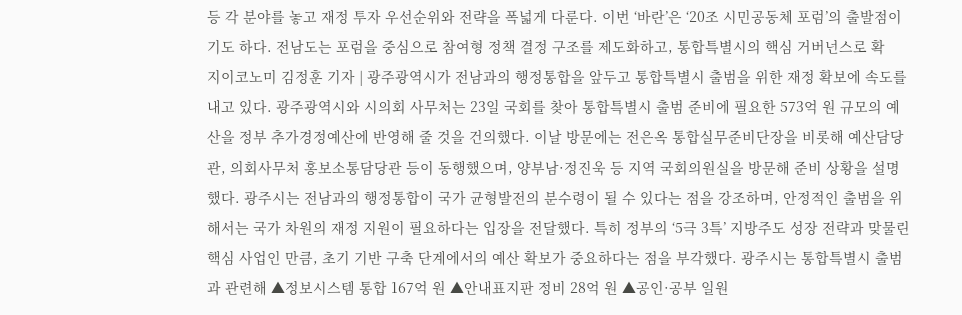등 각 분야를 놓고 재정 투자 우선순위와 전략을 폭넓게 다룬다. 이번 ‘바란’은 ‘20조 시민공동체 포럼’의 출발점이기도 하다. 전남도는 포럼을 중심으로 참여형 정책 결정 구조를 제도화하고, 통합특별시의 핵심 거버넌스로 확
지이코노미 김정훈 기자 | 광주광역시가 전남과의 행정통합을 앞두고 통합특별시 출범을 위한 재정 확보에 속도를 내고 있다. 광주광역시와 시의회 사무처는 23일 국회를 찾아 통합특별시 출범 준비에 필요한 573억 원 규모의 예산을 정부 추가경정예산에 반영해 줄 것을 건의했다. 이날 방문에는 전은옥 통합실무준비단장을 비롯해 예산담당관, 의회사무처 홍보소통담당관 등이 동행했으며, 양부남·정진욱 등 지역 국회의원실을 방문해 준비 상황을 설명했다. 광주시는 전남과의 행정통합이 국가 균형발전의 분수령이 될 수 있다는 점을 강조하며, 안정적인 출범을 위해서는 국가 차원의 재정 지원이 필요하다는 입장을 전달했다. 특히 정부의 ‘5극 3특’ 지방주도 성장 전략과 맞물린 핵심 사업인 만큼, 초기 기반 구축 단계에서의 예산 확보가 중요하다는 점을 부각했다. 광주시는 통합특별시 출범과 관련해 ▲정보시스템 통합 167억 원 ▲안내표지판 정비 28억 원 ▲공인·공부 일원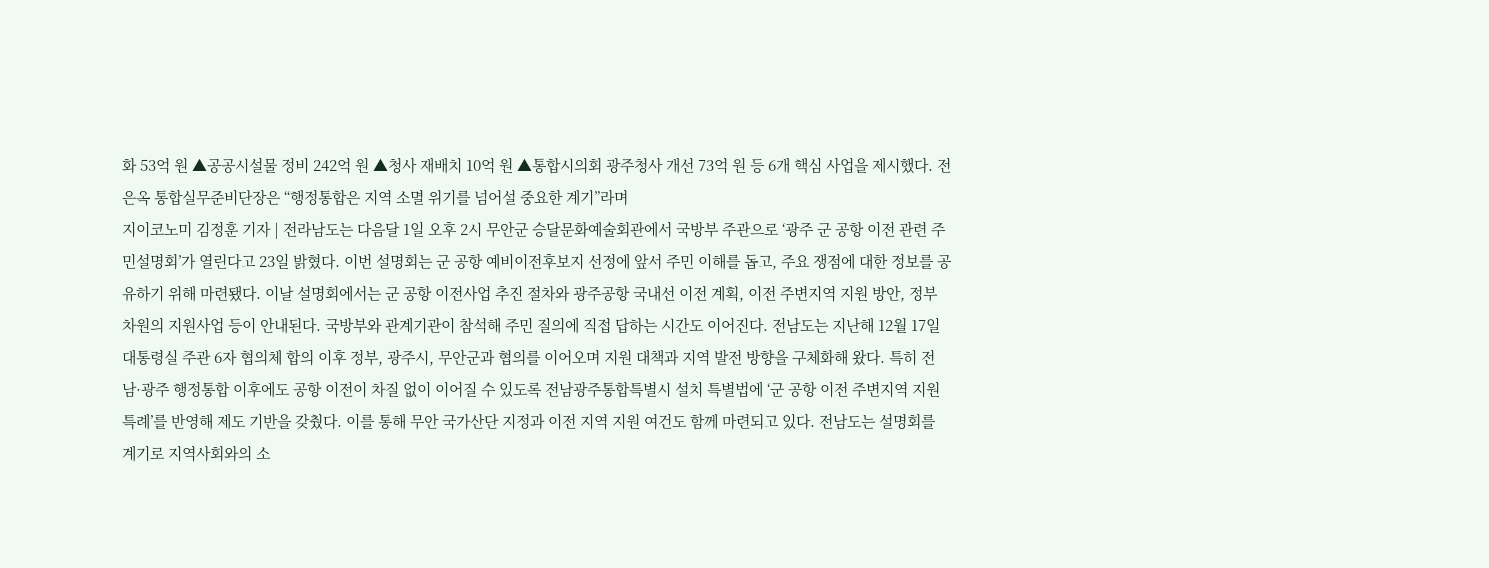화 53억 원 ▲공공시설물 정비 242억 원 ▲청사 재배치 10억 원 ▲통합시의회 광주청사 개선 73억 원 등 6개 핵심 사업을 제시했다. 전은옥 통합실무준비단장은 “행정통합은 지역 소멸 위기를 넘어설 중요한 계기”라며
지이코노미 김정훈 기자 | 전라남도는 다음달 1일 오후 2시 무안군 승달문화예술회관에서 국방부 주관으로 ‘광주 군 공항 이전 관련 주민설명회’가 열린다고 23일 밝혔다. 이번 설명회는 군 공항 예비이전후보지 선정에 앞서 주민 이해를 돕고, 주요 쟁점에 대한 정보를 공유하기 위해 마련됐다. 이날 설명회에서는 군 공항 이전사업 추진 절차와 광주공항 국내선 이전 계획, 이전 주변지역 지원 방안, 정부 차원의 지원사업 등이 안내된다. 국방부와 관계기관이 참석해 주민 질의에 직접 답하는 시간도 이어진다. 전남도는 지난해 12월 17일 대통령실 주관 6자 협의체 합의 이후 정부, 광주시, 무안군과 협의를 이어오며 지원 대책과 지역 발전 방향을 구체화해 왔다. 특히 전남·광주 행정통합 이후에도 공항 이전이 차질 없이 이어질 수 있도록 전남광주통합특별시 설치 특별법에 ‘군 공항 이전 주변지역 지원 특례’를 반영해 제도 기반을 갖췄다. 이를 통해 무안 국가산단 지정과 이전 지역 지원 여건도 함께 마련되고 있다. 전남도는 설명회를 계기로 지역사회와의 소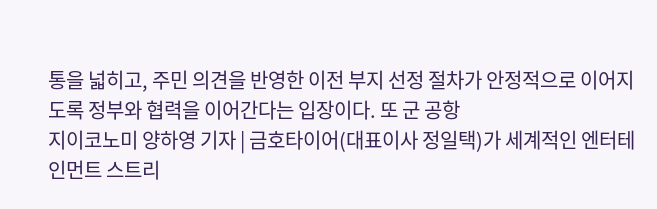통을 넓히고, 주민 의견을 반영한 이전 부지 선정 절차가 안정적으로 이어지도록 정부와 협력을 이어간다는 입장이다. 또 군 공항
지이코노미 양하영 기자 | 금호타이어(대표이사 정일택)가 세계적인 엔터테인먼트 스트리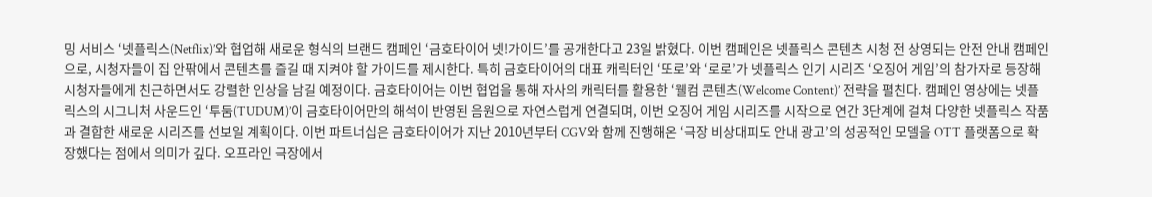밍 서비스 ‘넷플릭스(Netflix)’와 협업해 새로운 형식의 브랜드 캠페인 ‘금호타이어 넷!가이드’를 공개한다고 23일 밝혔다. 이번 캠페인은 넷플릭스 콘텐츠 시청 전 상영되는 안전 안내 캠페인으로, 시청자들이 집 안팎에서 콘텐츠를 즐길 때 지켜야 할 가이드를 제시한다. 특히 금호타이어의 대표 캐릭터인 ‘또로’와 ‘로로’가 넷플릭스 인기 시리즈 ‘오징어 게임’의 참가자로 등장해 시청자들에게 친근하면서도 강렬한 인상을 남길 예정이다. 금호타이어는 이번 협업을 통해 자사의 캐릭터를 활용한 ‘웰컴 콘텐츠(Welcome Content)’ 전략을 펼친다. 캠페인 영상에는 넷플릭스의 시그니처 사운드인 ‘투둠(TUDUM)’이 금호타이어만의 해석이 반영된 음원으로 자연스럽게 연결되며, 이번 오징어 게임 시리즈를 시작으로 연간 3단계에 걸쳐 다양한 넷플릭스 작품과 결합한 새로운 시리즈를 선보일 계획이다. 이번 파트너십은 금호타이어가 지난 2010년부터 CGV와 함께 진행해온 ‘극장 비상대피도 안내 광고’의 성공적인 모델을 OTT 플랫폼으로 확장했다는 점에서 의미가 깊다. 오프라인 극장에서